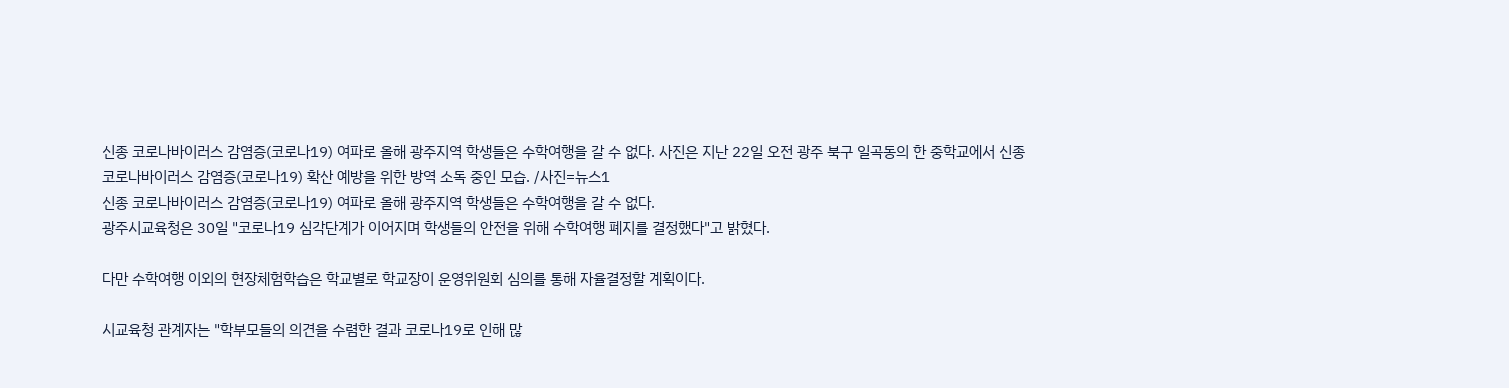신종 코로나바이러스 감염증(코로나19) 여파로 올해 광주지역 학생들은 수학여행을 갈 수 없다. 사진은 지난 22일 오전 광주 북구 일곡동의 한 중학교에서 신종 코로나바이러스 감염증(코로나19) 확산 예방을 위한 방역 소독 중인 모습. /사진=뉴스1
신종 코로나바이러스 감염증(코로나19) 여파로 올해 광주지역 학생들은 수학여행을 갈 수 없다.
광주시교육청은 30일 "코로나19 심각단계가 이어지며 학생들의 안전을 위해 수학여행 폐지를 결정했다"고 밝혔다.

다만 수학여행 이외의 현장체험학습은 학교별로 학교장이 운영위원회 심의를 통해 자율결정할 계획이다.

시교육청 관계자는 "학부모들의 의견을 수렴한 결과 코로나19로 인해 많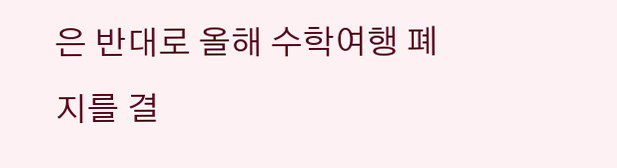은 반대로 올해 수학여행 폐지를 결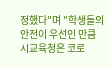정했다"며 "학생들의 안전이 우선인 만큼 시교육청은 코로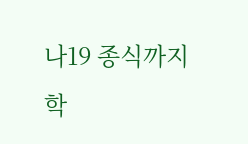나19 종식까지 학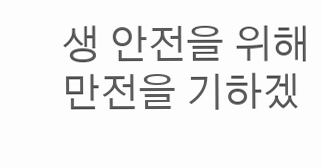생 안전을 위해 만전을 기하겠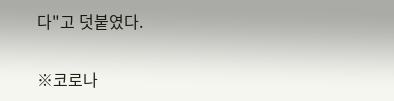다"고 덧붙였다.

※코로나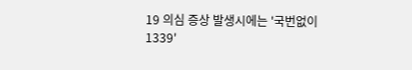19 의심 증상 발생시에는 '국번없이 1339'